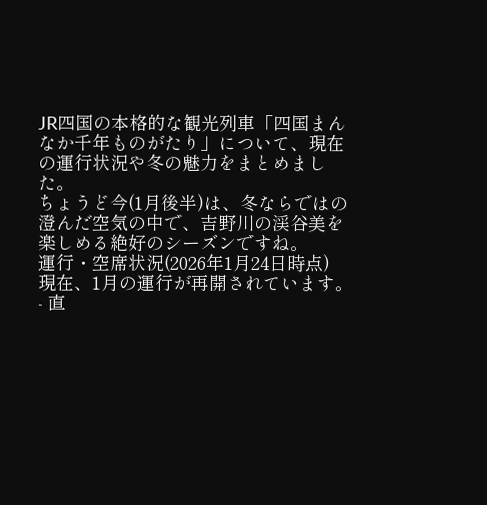JR四国の本格的な観光列車「四国まんなか千年ものがたり」について、現在の運行状況や冬の魅力をまとめました。
ちょうど今(1月後半)は、冬ならではの澄んだ空気の中で、吉野川の渓谷美を楽しめる絶好のシーズンですね。
運行・空席状況(2026年1月24日時点)
現在、1月の運行が再開されています。
- 直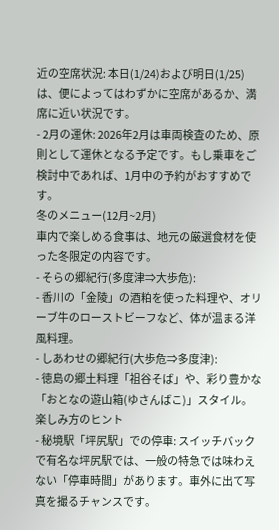近の空席状況: 本日(1/24)および明日(1/25)は、便によってはわずかに空席があるか、満席に近い状況です。
- 2月の運休: 2026年2月は車両検査のため、原則として運休となる予定です。もし乗車をご検討中であれば、1月中の予約がおすすめです。
冬のメニュー(12月~2月)
車内で楽しめる食事は、地元の厳選食材を使った冬限定の内容です。
- そらの郷紀行(多度津⇒大歩危):
- 香川の「金陵」の酒粕を使った料理や、オリーブ牛のローストビーフなど、体が温まる洋風料理。
- しあわせの郷紀行(大歩危⇒多度津):
- 徳島の郷土料理「祖谷そば」や、彩り豊かな「おとなの遊山箱(ゆさんばこ)」スタイル。
楽しみ方のヒント
- 秘境駅「坪尻駅」での停車: スイッチバックで有名な坪尻駅では、一般の特急では味わえない「停車時間」があります。車外に出て写真を撮るチャンスです。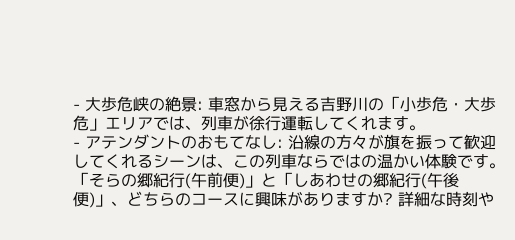- 大歩危峡の絶景: 車窓から見える吉野川の「小歩危・大歩危」エリアでは、列車が徐行運転してくれます。
- アテンダントのおもてなし: 沿線の方々が旗を振って歓迎してくれるシーンは、この列車ならではの温かい体験です。
「そらの郷紀行(午前便)」と「しあわせの郷紀行(午後便)」、どちらのコースに興味がありますか? 詳細な時刻や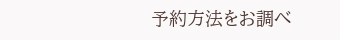予約方法をお調べ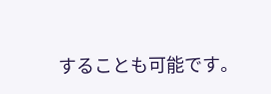することも可能です。